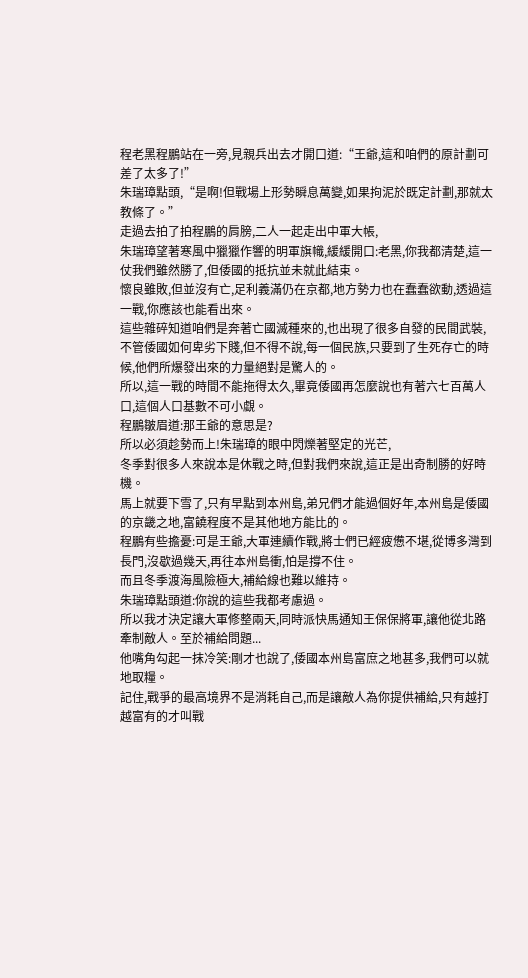程老黑程鵬站在一旁,見親兵出去才開口道:“王爺,這和咱們的原計劃可差了太多了!”
朱瑞璋點頭,“是啊!但戰場上形勢瞬息萬變,如果拘泥於既定計劃,那就太教條了。”
走過去拍了拍程鵬的肩膀,二人一起走出中軍大帳,
朱瑞璋望著寒風中獵獵作響的明軍旗幟,緩緩開口:老黑,你我都清楚,這一仗我們雖然勝了,但倭國的抵抗並未就此結束。
懷良雖敗,但並沒有亡,足利義滿仍在京都,地方勢力也在蠢蠢欲動,透過這一戰,你應該也能看出來。
這些雜碎知道咱們是奔著亡國滅種來的,也出現了很多自發的民間武裝,
不管倭國如何卑劣下賤,但不得不說,每一個民族,只要到了生死存亡的時候,他們所爆發出來的力量絕對是驚人的。
所以,這一戰的時間不能拖得太久,畢竟倭國再怎麼說也有著六七百萬人口,這個人口基數不可小覷。
程鵬皺眉道:那王爺的意思是?
所以必須趁勢而上!朱瑞璋的眼中閃爍著堅定的光芒,
冬季對很多人來說本是休戰之時,但對我們來說,這正是出奇制勝的好時機。
馬上就要下雪了,只有早點到本州島,弟兄們才能過個好年,本州島是倭國的京畿之地,富饒程度不是其他地方能比的。
程鵬有些擔憂:可是王爺,大軍連續作戰,將士們已經疲憊不堪,從博多灣到長門,沒歇過幾天,再往本州島衝,怕是撐不住。
而且冬季渡海風險極大,補給線也難以維持。
朱瑞璋點頭道:你說的這些我都考慮過。
所以我才決定讓大軍修整兩天,同時派快馬通知王保保將軍,讓他從北路牽制敵人。至於補給問題...
他嘴角勾起一抹冷笑:剛才也說了,倭國本州島富庶之地甚多,我們可以就地取糧。
記住,戰爭的最高境界不是消耗自己,而是讓敵人為你提供補給,只有越打越富有的才叫戰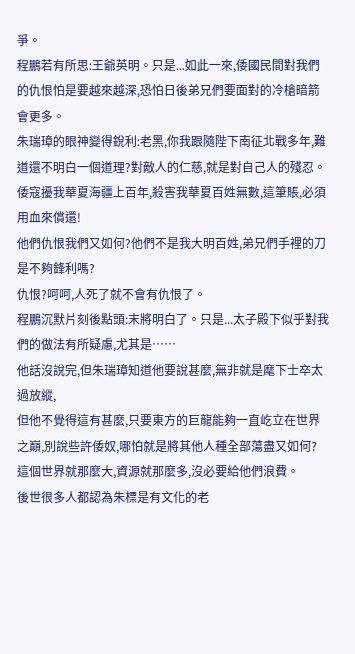爭。
程鵬若有所思:王爺英明。只是...如此一來,倭國民間對我們的仇恨怕是要越來越深,恐怕日後弟兄們要面對的冷槍暗箭會更多。
朱瑞璋的眼神變得銳利:老黑,你我跟隨陛下南征北戰多年,難道還不明白一個道理?對敵人的仁慈,就是對自己人的殘忍。
倭寇擾我華夏海疆上百年,殺害我華夏百姓無數,這筆賬,必須用血來償還!
他們仇恨我們又如何?他們不是我大明百姓,弟兄們手裡的刀是不夠鋒利嗎?
仇恨?呵呵,人死了就不會有仇恨了。
程鵬沉默片刻後點頭:末將明白了。只是...太子殿下似乎對我們的做法有所疑慮,尤其是……
他話沒說完,但朱瑞璋知道他要說甚麼,無非就是麾下士卒太過放縱,
但他不覺得這有甚麼,只要東方的巨龍能夠一直屹立在世界之巔,別說些許倭奴,哪怕就是將其他人種全部蕩盡又如何?
這個世界就那麼大,資源就那麼多,沒必要給他們浪費。
後世很多人都認為朱標是有文化的老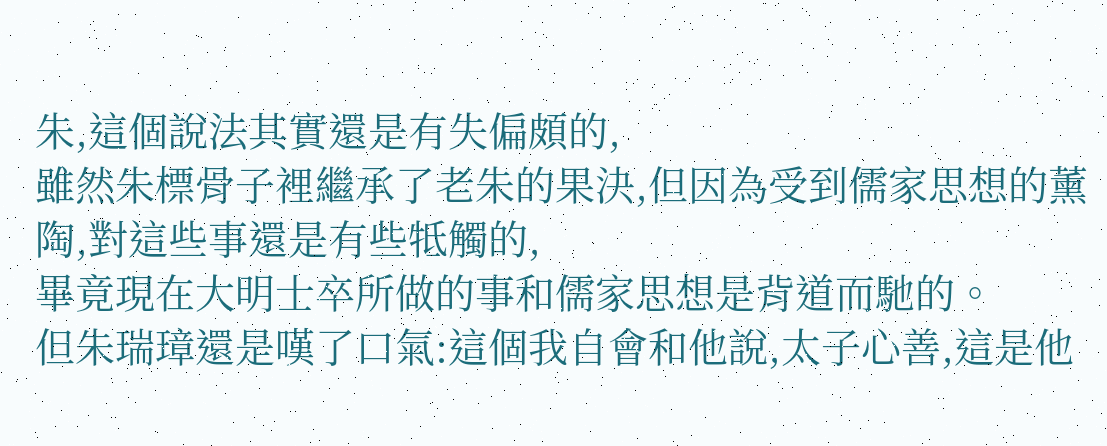朱,這個說法其實還是有失偏頗的,
雖然朱標骨子裡繼承了老朱的果決,但因為受到儒家思想的薰陶,對這些事還是有些牴觸的,
畢竟現在大明士卒所做的事和儒家思想是背道而馳的。
但朱瑞璋還是嘆了口氣:這個我自會和他說,太子心善,這是他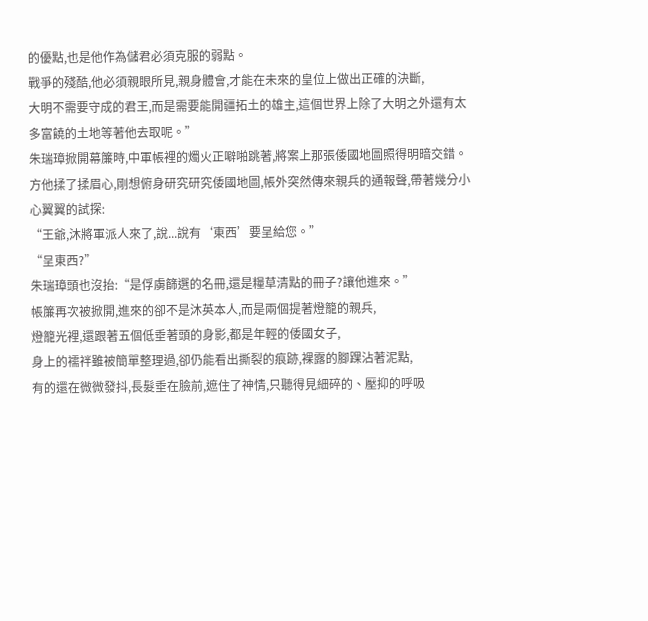的優點,也是他作為儲君必須克服的弱點。
戰爭的殘酷,他必須親眼所見,親身體會,才能在未來的皇位上做出正確的決斷,
大明不需要守成的君王,而是需要能開疆拓土的雄主,這個世界上除了大明之外還有太多富饒的土地等著他去取呢。”
朱瑞璋掀開幕簾時,中軍帳裡的燭火正噼啪跳著,將案上那張倭國地圖照得明暗交錯。
方他揉了揉眉心,剛想俯身研究研究倭國地圖,帳外突然傳來親兵的通報聲,帶著幾分小心翼翼的試探:
“王爺,沐將軍派人來了,說...說有‘東西’要呈給您。”
“呈東西?”
朱瑞璋頭也沒抬:“是俘虜篩選的名冊,還是糧草清點的冊子?讓他進來。”
帳簾再次被掀開,進來的卻不是沐英本人,而是兩個提著燈籠的親兵,
燈籠光裡,還跟著五個低垂著頭的身影,都是年輕的倭國女子,
身上的襦袢雖被簡單整理過,卻仍能看出撕裂的痕跡,裸露的腳踝沾著泥點,
有的還在微微發抖,長髮垂在臉前,遮住了神情,只聽得見細碎的、壓抑的呼吸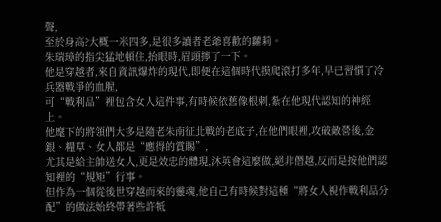聲,
至於身高?大概一米四多,是很多讀者老爺喜歡的蘿莉。
朱瑞璋的指尖猛地頓住,抬眼時,眉頭擰了一下。
他是穿越者,來自資訊爆炸的現代,即便在這個時代摸爬滾打多年,早已習慣了冷兵器戰爭的血腥,
可“戰利品”裡包含女人這件事,有時候依舊像根刺,紮在他現代認知的神經上。
他麾下的將領們大多是隨老朱南征北戰的老底子,在他們眼裡,攻破敵營後,金銀、糧草、女人都是“應得的賞賜”,
尤其是給主帥送女人,更是效忠的體現,沐英會這麼做,絕非僭越,反而是按他們認知裡的“規矩”行事。
但作為一個從後世穿越而來的靈魂,他自己有時候對這種“將女人視作戰利品分配”的做法始終帶著些許牴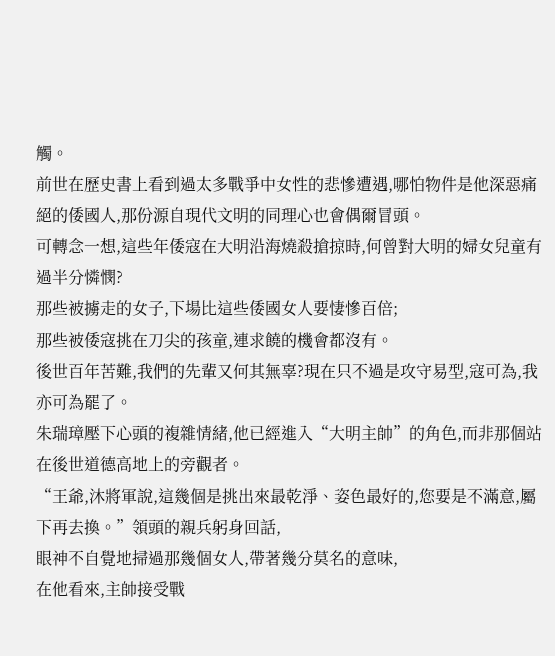觸。
前世在歷史書上看到過太多戰爭中女性的悲慘遭遇,哪怕物件是他深惡痛絕的倭國人,那份源自現代文明的同理心也會偶爾冒頭。
可轉念一想,這些年倭寇在大明沿海燒殺搶掠時,何曾對大明的婦女兒童有過半分憐憫?
那些被擄走的女子,下場比這些倭國女人要悽慘百倍;
那些被倭寇挑在刀尖的孩童,連求饒的機會都沒有。
後世百年苦難,我們的先輩又何其無辜?現在只不過是攻守易型,寇可為,我亦可為罷了。
朱瑞璋壓下心頭的複雜情緒,他已經進入“大明主帥”的角色,而非那個站在後世道德高地上的旁觀者。
“王爺,沐將軍說,這幾個是挑出來最乾淨、姿色最好的,您要是不滿意,屬下再去換。”領頭的親兵躬身回話,
眼神不自覺地掃過那幾個女人,帶著幾分莫名的意味,
在他看來,主帥接受戰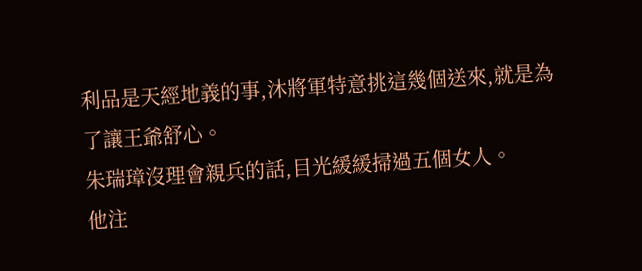利品是天經地義的事,沐將軍特意挑這幾個送來,就是為了讓王爺舒心。
朱瑞璋沒理會親兵的話,目光緩緩掃過五個女人。
他注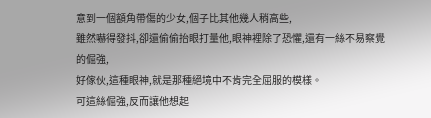意到一個額角帶傷的少女,個子比其他幾人稍高些,
雖然嚇得發抖,卻還偷偷抬眼打量他,眼神裡除了恐懼,還有一絲不易察覺的倔強,
好傢伙,這種眼神,就是那種絕境中不肯完全屈服的模樣。
可這絲倔強,反而讓他想起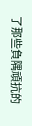了那些負隅頑抗的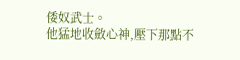倭奴武士。
他猛地收斂心神,壓下那點不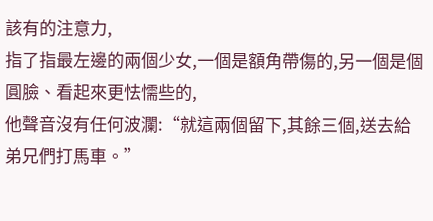該有的注意力,
指了指最左邊的兩個少女,一個是額角帶傷的,另一個是個圓臉、看起來更怯懦些的,
他聲音沒有任何波瀾:“就這兩個留下,其餘三個,送去給弟兄們打馬車。”